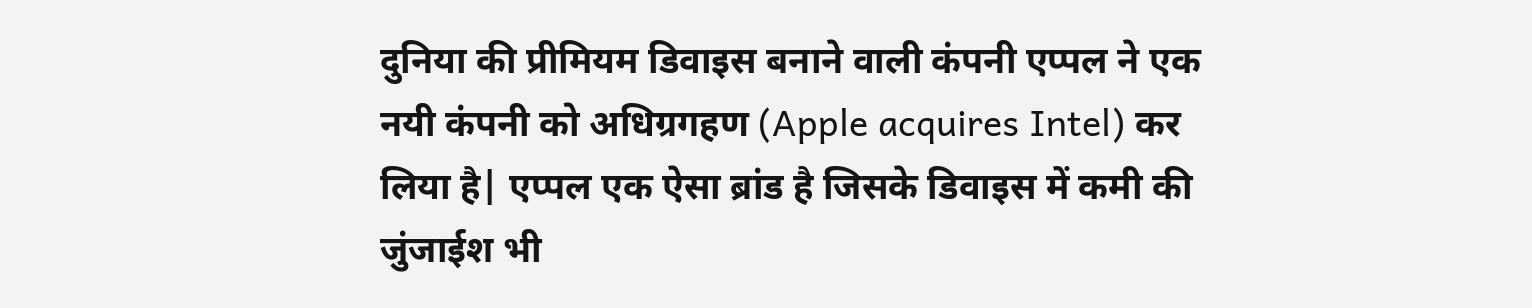दुनिया की प्रीमियम डिवाइस बनाने वाली कंपनी एप्पल ने एक नयी कंपनी को अधिग्रगहण (Apple acquires Intel) कर लिया है| एप्पल एक ऐसा ब्रांड है जिसके डिवाइस में कमी की जुंजाईश भी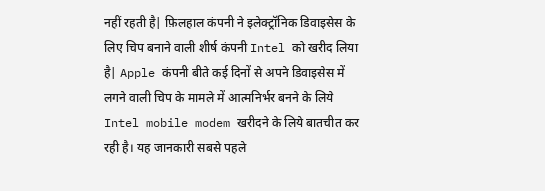नहीं रहती है| फ़िलहाल कंपनी ने इलेक्ट्रॉनिक डिवाइसेस के लिए चिप बनाने वाली शीर्ष कंपनी Intel को खरीद लिया है| Apple कंपनी बीते कई दिनों से अपने डिवाइसेस में लगने वाली चिप के मामले में आत्मनिर्भर बनने के लिये Intel mobile modem खरीदने के लिये बातचीत कर रही है। यह जानकारी सबसे पहले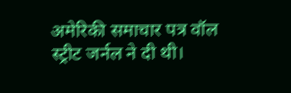अमेरिकी समाचार पत्र वॉल स्ट्रीट जर्नल ने दी थी।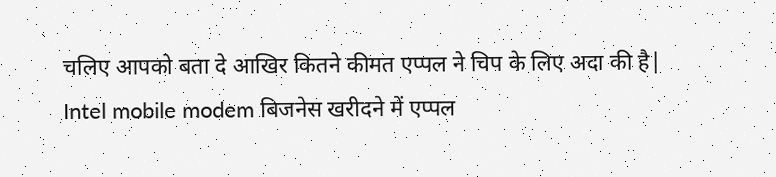चलिए आपको बता दे आखिर कितने कीमत एप्पल ने चिप के लिए अदा की है|
Intel mobile modem बिजनेस खरीदने में एप्पल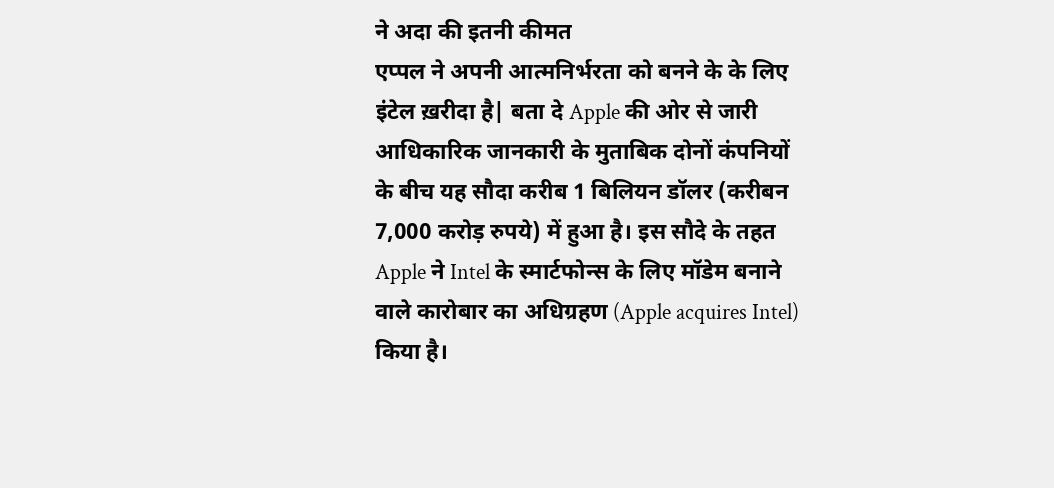ने अदा की इतनी कीमत
एप्पल ने अपनी आत्मनिर्भरता को बनने के के लिए इंटेल ख़रीदा है| बता दे Apple की ओर से जारी आधिकारिक जानकारी के मुताबिक दोनों कंपनियों के बीच यह सौदा करीब 1 बिलियन डॉलर (करीबन 7,000 करोड़ रुपये) में हुआ है। इस सौदे के तहत Apple ने Intel के स्मार्टफोन्स के लिए मॉडेम बनाने वाले कारोबार का अधिग्रहण (Apple acquires Intel) किया है।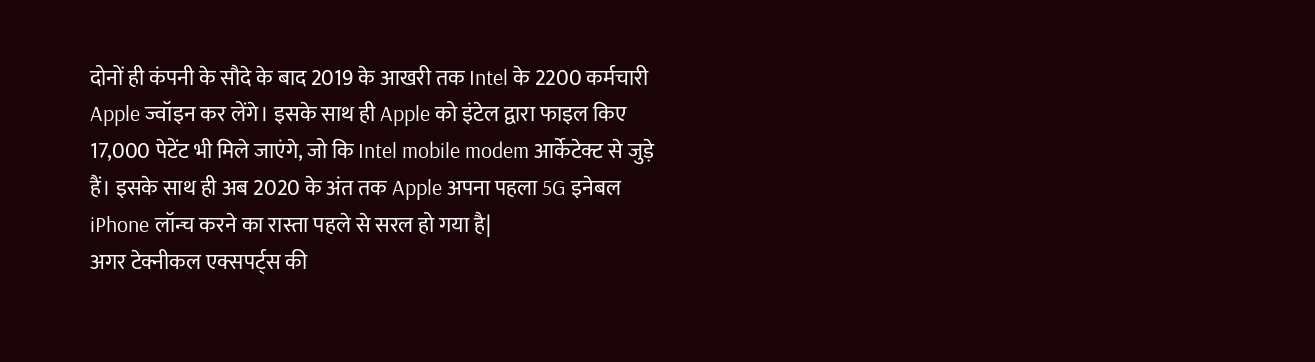दोनों ही कंपनी के सौदे के बाद 2019 के आखरी तक Intel के 2200 कर्मचारी Apple ज्वॉइन कर लेंगे। इसके साथ ही Apple को इंटेल द्वारा फाइल किए 17,000 पेटेंट भी मिले जाएंगे, जो कि Intel mobile modem आर्केटेक्ट से जुड़े हैं। इसके साथ ही अब 2020 के अंत तक Apple अपना पहला 5G इनेबल iPhone लॉन्च करने का रास्ता पहले से सरल हो गया है|
अगर टेक्नीकल एक्सपर्ट्स की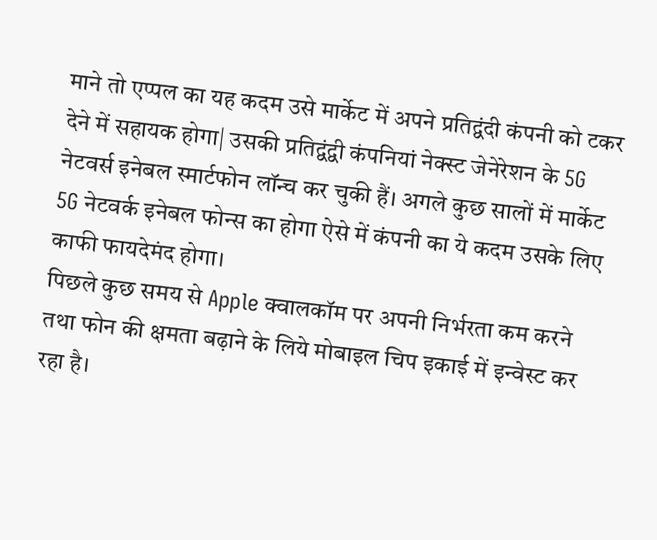माने तो एप्पल का यह कदम उसे मार्केट में अपने प्रतिद्वंदी कंपनी को टकर देने में सहायक होगा| उसकी प्रतिद्वंद्वी कंपनियां नेक्स्ट जेनेरेशन के 5G नेटवर्स इनेबल स्मार्टफोन लॉन्च कर चुकी हैं। अगले कुछ सालों में मार्केट 5G नेटवर्क इनेबल फोन्स का होगा ऐसे में कंपनी का ये कदम उसके लिए काफी फायदेमंद होगा।
पिछले कुछ समय से Apple क्वालकॉम पर अपनी निर्भरता कम करने तथा फोन की क्षमता बढ़ाने के लिये मोबाइल चिप इकाई में इन्वेस्ट कर रहा है।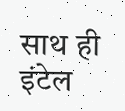साथ ही इंटेल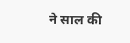ने साल की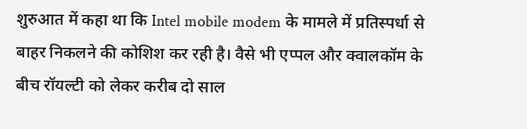शुरुआत में कहा था कि Intel mobile modem के मामले में प्रतिस्पर्धा से बाहर निकलने की कोशिश कर रही है। वैसे भी एप्पल और क्वालकॉम के बीच रॉयल्टी को लेकर करीब दो साल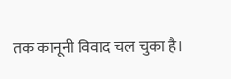तक कानूनी विवाद चल चुका है।